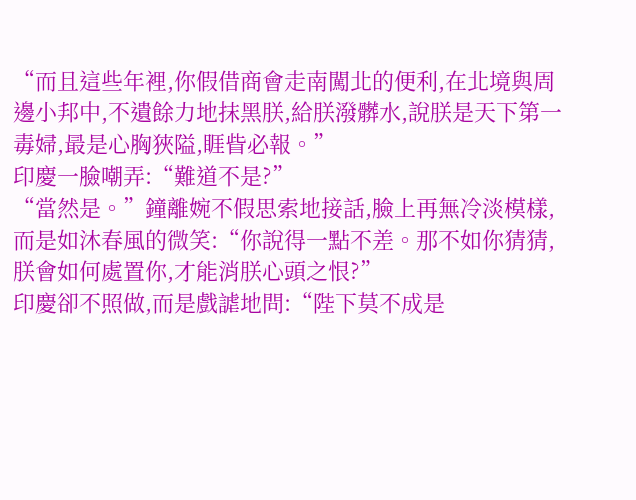“而且這些年裡,你假借商會走南闖北的便利,在北境與周邊小邦中,不遺餘力地抹黑朕,給朕潑髒水,說朕是天下第一毒婦,最是心胸狹隘,睚眥必報。”
印慶一臉嘲弄:“難道不是?”
“當然是。”鐘離婉不假思索地接話,臉上再無冷淡模樣,而是如沐春風的微笑:“你說得一點不差。那不如你猜猜,朕會如何處置你,才能消朕心頭之恨?”
印慶卻不照做,而是戲謔地問:“陛下莫不成是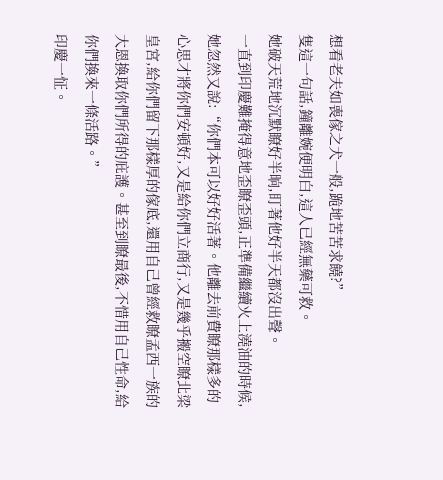想看老夫如喪傢之犬一般,跪地苦苦求饒?”
隻這一句話,鐘離婉便明白,這人已經無藥可救。
她破天荒地沉默瞭好半晌,盯著他好半天都沒出聲。
一直到印慶難掩得意地歪瞭歪頭,正準備繼續火上澆油的時候,她忽然又說:“你們本可以好好活著。他離去前費瞭那樣多的心思才將你們安頓好,又是給你們立商行,又是幾乎搬空瞭北梁皇宮,給你們留下那樣厚的傢底,還用自己曾經救瞭孟西一族的大恩換取你們所得的庇護。甚至到瞭最後,不惜用自己性命,給你們換來一條活路。”
印慶一怔。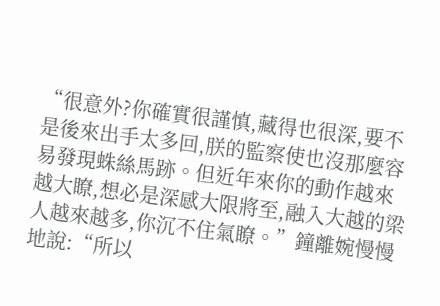“很意外?你確實很謹慎,藏得也很深,要不是後來出手太多回,朕的監察使也沒那麼容易發現蛛絲馬跡。但近年來你的動作越來越大瞭,想必是深感大限將至,融入大越的梁人越來越多,你沉不住氣瞭。”鐘離婉慢慢地說:“所以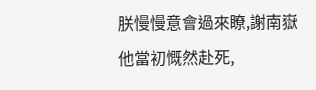朕慢慢意會過來瞭,謝南嶽他當初慨然赴死,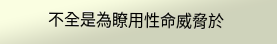不全是為瞭用性命威脅於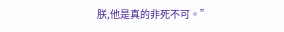朕,他是真的非死不可。”